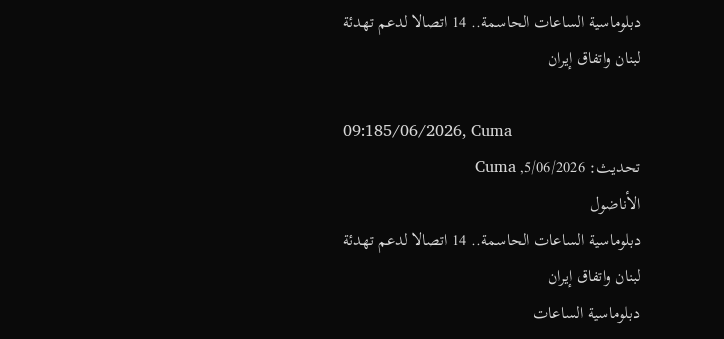دبلوماسية الساعات الحاسمة.. 14 اتصالا لدعم تهدئة لبنان واتفاق إيران

09:185/06/2026, Cuma
تحديث: 5/06/2026, Cuma
الأناضول
دبلوماسية الساعات الحاسمة.. 14 اتصالا لدعم تهدئة لبنان واتفاق إيران
دبلوماسية الساعات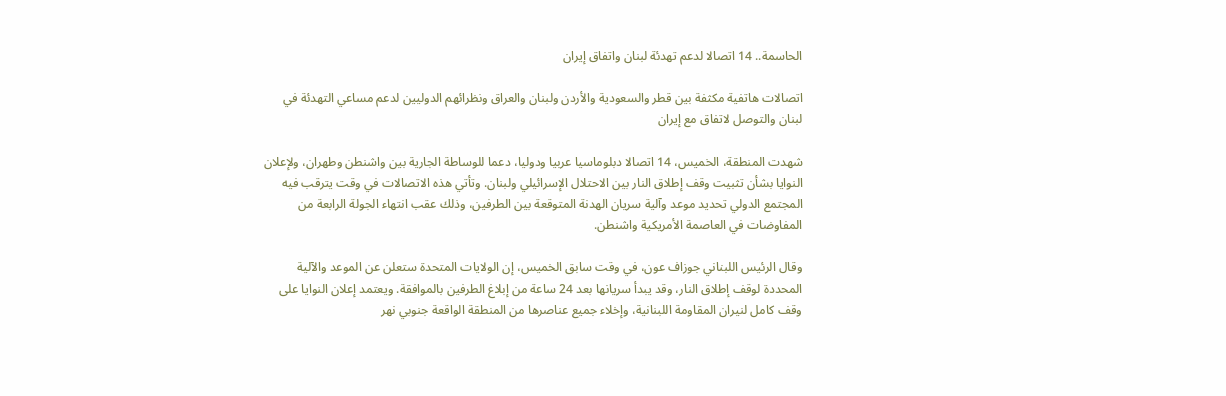الحاسمة.. 14 اتصالا لدعم تهدئة لبنان واتفاق إيران

اتصالات هاتفية مكثفة بين قطر والسعودية والأردن ولبنان والعراق ونظرائهم الدوليين لدعم مساعي التهدئة في لبنان والتوصل لاتفاق مع إيران

شهدت المنطقة، الخميس، 14 اتصالا دبلوماسيا عربيا ودوليا، دعما للوساطة الجارية بين واشنطن وطهران، ولإعلان النوايا بشأن تثبيت وقف إطلاق النار بين الاحتلال الإسرائيلي ولبنان. وتأتي هذه الاتصالات في وقت يترقب فيه المجتمع الدولي تحديد موعد وآلية سريان الهدنة المتوقعة بين الطرفين، وذلك عقب انتهاء الجولة الرابعة من المفاوضات في العاصمة الأمريكية واشنطن.

وقال الرئيس اللبناني جوزاف عون، في وقت سابق الخميس، إن الولايات المتحدة ستعلن عن الموعد والآلية المحددة لوقف إطلاق النار، وقد يبدأ سريانها بعد 24 ساعة من إبلاغ الطرفين بالموافقة. ويعتمد إعلان النوايا على وقف كامل لنيران المقاومة اللبنانية، وإخلاء جميع عناصرها من المنطقة الواقعة جنوبي نهر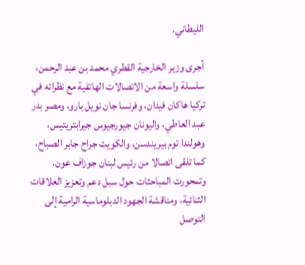الليطاني.

أجرى وزير الخارجية القطري محمد بن عبد الرحمن، سلسلة واسعة من الاتصالات الهاتفية مع نظرائه في تركيا هاكان فيدان، وفرنسا جان نويل بارو، ومصر بدر عبد العاطي، واليونان جيورجيوس جيرابتريتيس، وهولندا توم بيريندسن، والكويت جراح جابر الصباح، كما تلقى اتصالا من رئيس لبنان جوزاف عون. وتمحورت المباحثات حول سبل دعم وتعزيز العلاقات الثنائية، ومناقشة الجهود الدبلوماسية الرامية إلى التوصل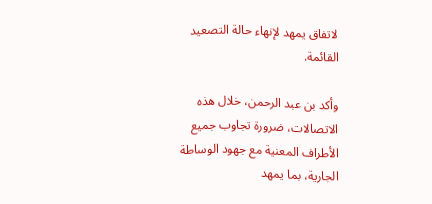لاتفاق يمهد لإنهاء حالة التصعيد القائمة.

وأكد بن عبد الرحمن، خلال هذه الاتصالات، ضرورة تجاوب جميع الأطراف المعنية مع جهود الوساطة الجارية، بما يمهد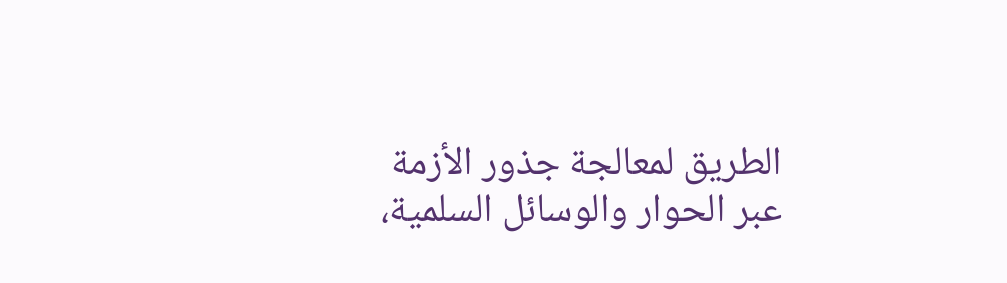الطريق لمعالجة جذور الأزمة عبر الحوار والوسائل السلمية،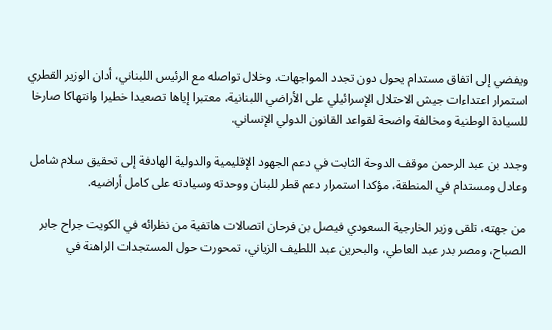ويفضي إلى اتفاق مستدام يحول دون تجدد المواجهات. وخلال تواصله مع الرئيس اللبناني، أدان الوزير القطري استمرار اعتداءات جيش الاحتلال الإسرائيلي على الأراضي اللبنانية، معتبرا إياها تصعيدا خطيرا وانتهاكا صارخا للسيادة الوطنية ومخالفة واضحة لقواعد القانون الدولي الإنساني.

وجدد بن عبد الرحمن موقف الدوحة الثابت في دعم الجهود الإقليمية والدولية الهادفة إلى تحقيق سلام شامل وعادل ومستدام في المنطقة، مؤكدا استمرار دعم قطر للبنان ووحدته وسيادته على كامل أراضيه.

من جهته، تلقى وزير الخارجية السعودي فيصل بن فرحان اتصالات هاتفية من نظرائه في الكويت جراح جابر الصباح، ومصر بدر عبد العاطي، والبحرين عبد اللطيف الزياني، تمحورت حول المستجدات الراهنة في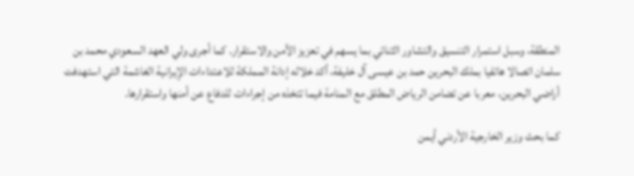المنطقة، وسبل استمرار التنسيق والتشاور الثنائي بما يسهم في تعزيز الأمن والاستقرار. كما أجرى ولي العهد السعودي محمد بن سلمان اتصالا هاتفيا بملك البحرين حمد بن عيسى آل خليفة، أكد خلاله إدانة المملكة للاعتداءات الإيرانية الغاشمة التي استهدفت أراضي البحرين، معربا عن تضامن الرياض المطلق مع المنامة فيما تتخذه من إجراءات للدفاع عن أمنها واستقرارها.

كما بحث وزير الخارجية الأردني أيمن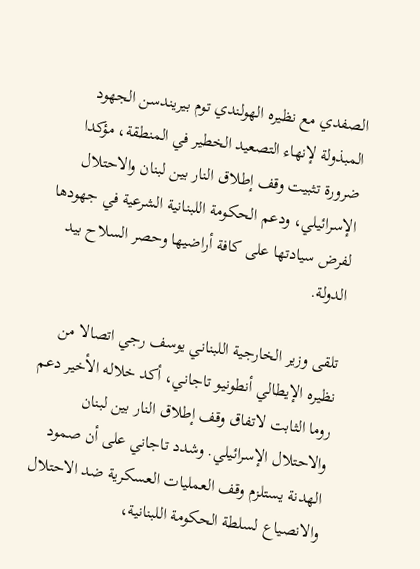الصفدي مع نظيره الهولندي توم بيريندسن الجهود المبذولة لإنهاء التصعيد الخطير في المنطقة، مؤكدا ضرورة تثبيت وقف إطلاق النار بين لبنان والاحتلال الإسرائيلي، ودعم الحكومة اللبنانية الشرعية في جهودها لفرض سيادتها على كافة أراضيها وحصر السلاح بيد الدولة.

تلقى وزير الخارجية اللبناني يوسف رجي اتصالا من نظيره الإيطالي أنطونيو تاجاني، أكد خلاله الأخير دعم روما الثابت لاتفاق وقف إطلاق النار بين لبنان والاحتلال الإسرائيلي. وشدد تاجاني على أن صمود الهدنة يستلزم وقف العمليات العسكرية ضد الاحتلال والانصياع لسلطة الحكومة اللبنانية،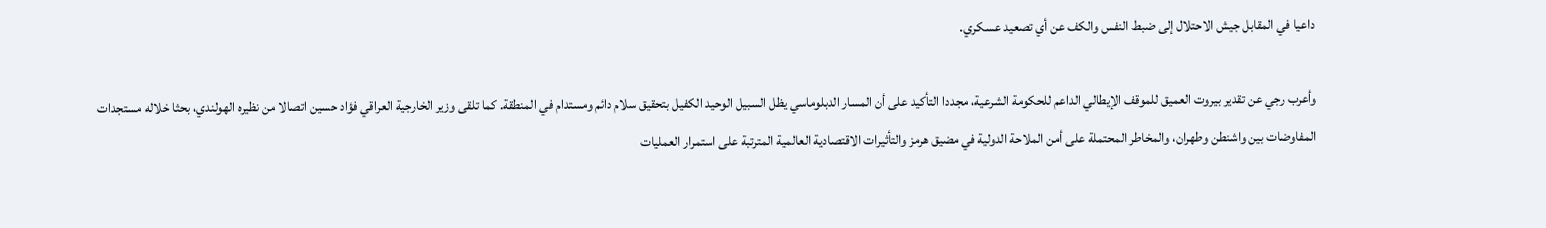داعيا في المقابل جيش الاحتلال إلى ضبط النفس والكف عن أي تصعيد عسكري.

وأعرب رجي عن تقدير بيروت العميق للموقف الإيطالي الداعم للحكومة الشرعية، مجددا التأكيد على أن المسار الدبلوماسي يظل السبيل الوحيد الكفيل بتحقيق سلام دائم ومستدام في المنطقة. كما تلقى وزير الخارجية العراقي فؤاد حسين اتصالا من نظيره الهولندي، بحثا خلاله مستجدات المفاوضات بين واشنطن وطهران، والمخاطر المحتملة على أمن الملاحة الدولية في مضيق هرمز والتأثيرات الاقتصادية العالمية المترتبة على استمرار العمليات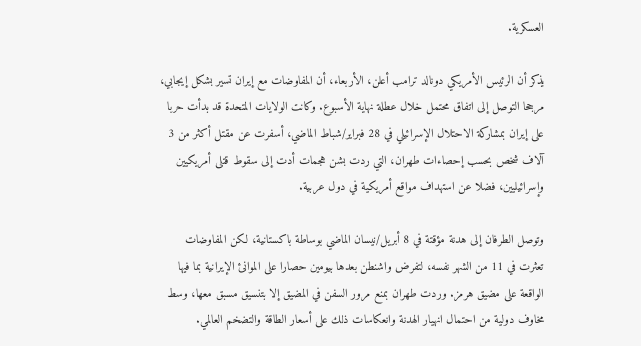العسكرية.

يذكر أن الرئيس الأمريكي دونالد ترامب أعلن، الأربعاء، أن المفاوضات مع إيران تسير بشكل إيجابي، مرجحا التوصل إلى اتفاق محتمل خلال عطلة نهاية الأسبوع. وكانت الولايات المتحدة قد بدأت حربا على إيران بمشاركة الاحتلال الإسرائيلي في 28 فبراير/شباط الماضي، أسفرت عن مقتل أكثر من 3 آلاف شخص بحسب إحصاءات طهران، التي ردت بشن هجمات أدت إلى سقوط قتلى أمريكيين وإسرائيليين، فضلا عن استهداف مواقع أمريكية في دول عربية.

وتوصل الطرفان إلى هدنة مؤقتة في 8 أبريل/نيسان الماضي بوساطة باكستانية، لكن المفاوضات تعثرت في 11 من الشهر نفسه، لتفرض واشنطن بعدها بيومين حصارا على الموانئ الإيرانية بما فيها الواقعة على مضيق هرمز. وردت طهران بمنع مرور السفن في المضيق إلا بتنسيق مسبق معها، وسط مخاوف دولية من احتمال انهيار الهدنة وانعكاسات ذلك على أسعار الطاقة والتضخم العالمي.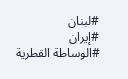#لبنان
#إيران
#الوساطة القطرية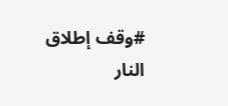#وقف إطلاق النار